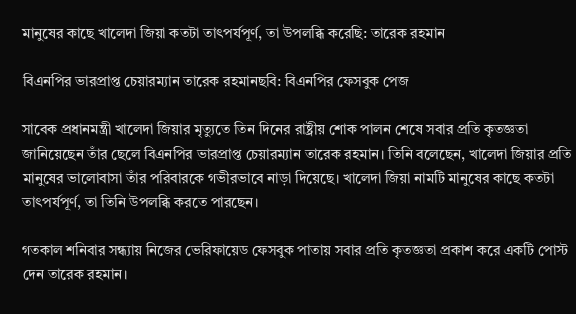মানুষের কাছে খালেদা জিয়া কতটা তাৎপর্যপূর্ণ, তা উপলব্ধি করেছি: তারেক রহমান

বিএনপির ভারপ্রাপ্ত চেয়ারম্যান তারেক রহমানছবি: বিএনপির ফেসবুক পেজ

সাবেক প্রধানমন্ত্রী খালেদা জিয়ার মৃত্যুতে তিন দিনের রাষ্ট্রীয় শোক পালন শেষে সবার প্রতি কৃতজ্ঞতা জানিয়েছেন তাঁর ছেলে বিএনপির ভারপ্রাপ্ত চেয়ারম্যান তারেক রহমান। তিনি বলেছেন, খালেদা জিয়ার প্রতি মানুষের ভালোবাসা তাঁর পরিবারকে গভীরভাবে নাড়া দিয়েছে। খালেদা জিয়া নামটি মানুষের কাছে কতটা তাৎপর্যপূর্ণ, তা তিনি উপলব্ধি করতে পারছেন।

গতকাল শনিবার সন্ধ্যায় নিজের ভেরিফায়েড ফেসবুক পাতায় সবার প্রতি কৃতজ্ঞতা প্রকাশ করে একটি পোস্ট দেন তারেক রহমান।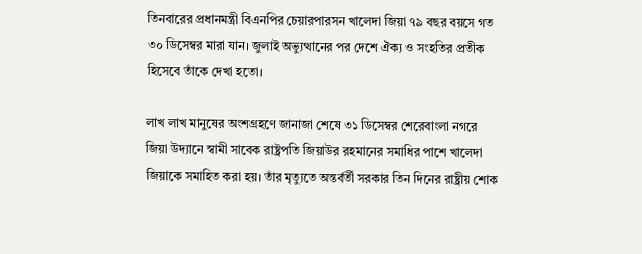তিনবারের প্রধানমন্ত্রী বিএনপির চেয়ারপারসন খালেদা জিয়া ৭৯ বছর বয়সে গত ৩০ ডিসেম্বর মারা যান। জুলাই অভ্যুত্থানের পর দেশে ঐক্য ও সংহতির প্রতীক হিসেবে তাঁকে দেখা হতো।

লাখ লাখ মানুষের অংশগ্রহণে জানাজা শেষে ৩১ ডিসেম্বর শেরেবাংলা নগরে জিয়া উদ্যানে স্বামী সাবেক রাষ্ট্রপতি জিয়াউর রহমানের সমাধির পাশে খালেদা জিয়াকে সমাহিত করা হয়। তাঁর মৃত্যুতে অন্তর্বর্তী সরকার তিন দিনের রাষ্ট্রীয় শোক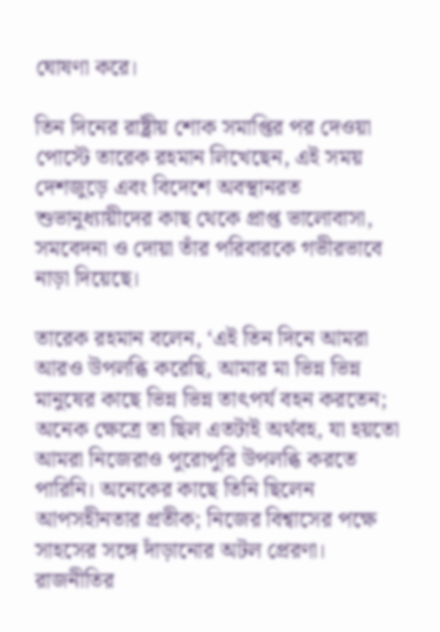ঘোষণা করে।

তিন দিনের রাষ্ট্রীয় শোক সমাপ্তির পর দেওয়া পোস্টে তারেক রহমান লিখেছেন, এই সময় দেশজুড়ে এবং বিদেশে অবস্থানরত শুভানুধ্যায়ীদের কাছ থেকে প্রাপ্ত ভালোবাসা, সমবেদনা ও দোয়া তাঁর পরিবারকে গভীরভাবে নাড়া দিয়েছে।

তারেক রহমান বলেন, ‘এই তিন দিনে আমরা আরও উপলব্ধি করেছি, আমার মা ভিন্ন ভিন্ন মানুষের কাছে ভিন্ন ভিন্ন তাৎপর্য বহন করতেন; অনেক ক্ষেত্রে তা ছিল এতটাই অর্থবহ, যা হয়তো আমরা নিজেরাও পুরোপুরি উপলব্ধি করতে পারিনি। অনেকের কাছে তিনি ছিলেন আপসহীনতার প্রতীক; নিজের বিশ্বাসের পক্ষে সাহসের সঙ্গে দাঁড়ানোর অটল প্রেরণা। রাজনীতির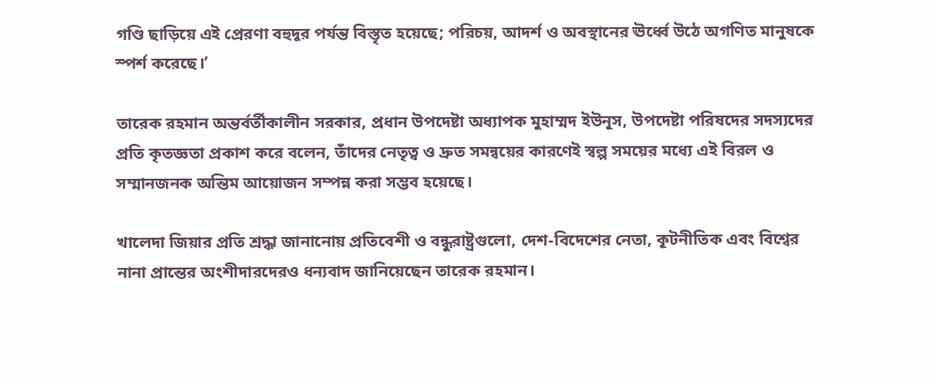গণ্ডি ছাড়িয়ে এই প্রেরণা বহুদূর পর্যন্ত বিস্তৃত হয়েছে; পরিচয়, আদর্শ ও অবস্থানের ঊর্ধ্বে উঠে অগণিত মানুষকে স্পর্শ করেছে।’

তারেক রহমান অন্তর্বর্তীকালীন সরকার, প্রধান উপদেষ্টা অধ্যাপক মুহাম্মদ ইউনূস, উপদেষ্টা পরিষদের সদস্যদের প্রতি কৃতজ্ঞতা প্রকাশ করে বলেন, তাঁদের নেতৃত্ব ও দ্রুত সমন্বয়ের কারণেই স্বল্প সময়ের মধ্যে এই বিরল ও সম্মানজনক অন্তিম আয়োজন সম্পন্ন করা সম্ভব হয়েছে।

খালেদা জিয়ার প্রতি শ্রদ্ধা জানানোয় প্রতিবেশী ও বন্ধুরাষ্ট্রগুলো, দেশ-বিদেশের নেতা, কূটনীতিক এবং বিশ্বের নানা প্রান্তের অংশীদারদেরও ধন্যবাদ জানিয়েছেন তারেক রহমান।